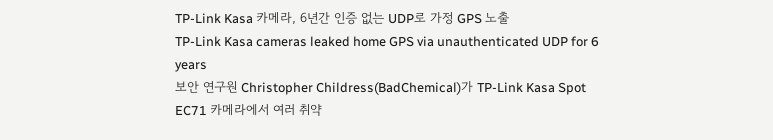TP-Link Kasa 카메라, 6년간 인증 없는 UDP로 가정 GPS 노출
TP-Link Kasa cameras leaked home GPS via unauthenticated UDP for 6 years
보안 연구원 Christopher Childress(BadChemical)가 TP-Link Kasa Spot EC71 카메라에서 여러 취약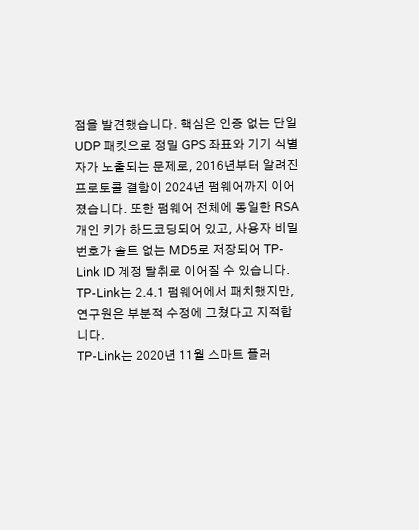점을 발견했습니다. 핵심은 인증 없는 단일 UDP 패킷으로 정밀 GPS 좌표와 기기 식별자가 노출되는 문제로, 2016년부터 알려진 프로토콜 결함이 2024년 펌웨어까지 이어졌습니다. 또한 펌웨어 전체에 동일한 RSA 개인 키가 하드코딩되어 있고, 사용자 비밀번호가 솔트 없는 MD5로 저장되어 TP-Link ID 계정 탈취로 이어질 수 있습니다. TP-Link는 2.4.1 펌웨어에서 패치했지만, 연구원은 부분적 수정에 그쳤다고 지적합니다.
TP-Link는 2020년 11월 스마트 플러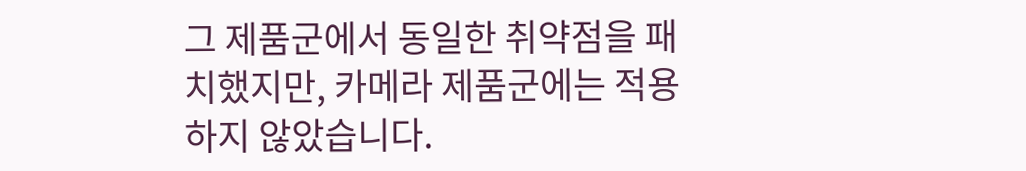그 제품군에서 동일한 취약점을 패치했지만, 카메라 제품군에는 적용하지 않았습니다.